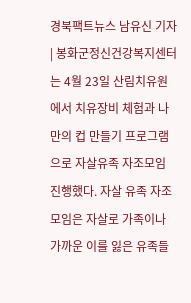경북팩트뉴스 남유신 기자 | 봉화군정신건강복지센터는 4월 23일 산림치유원에서 치유장비 체험과 나만의 컵 만들기 프로그램으로 자살유족 자조모임 진행했다. 자살 유족 자조모임은 자살로 가족이나 가까운 이를 잃은 유족들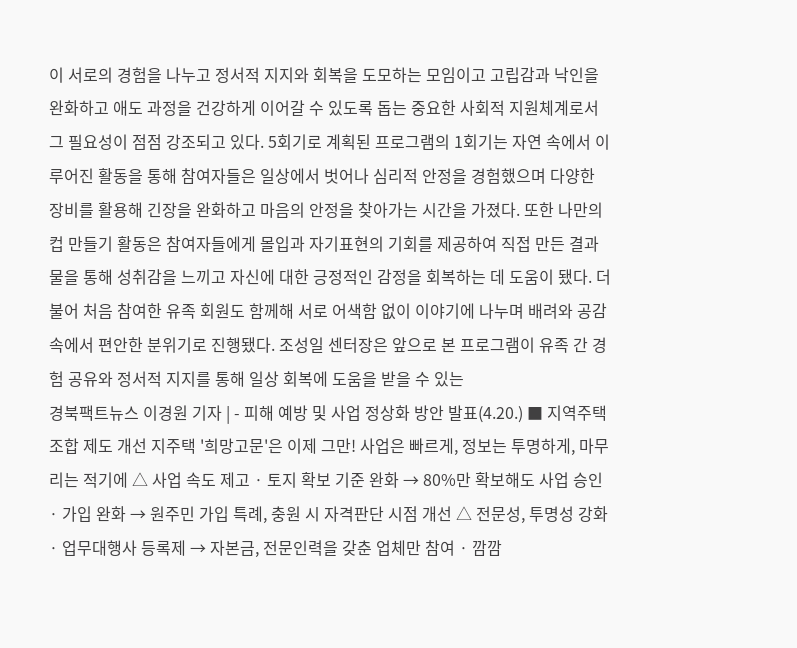이 서로의 경험을 나누고 정서적 지지와 회복을 도모하는 모임이고 고립감과 낙인을 완화하고 애도 과정을 건강하게 이어갈 수 있도록 돕는 중요한 사회적 지원체계로서 그 필요성이 점점 강조되고 있다. 5회기로 계획된 프로그램의 1회기는 자연 속에서 이루어진 활동을 통해 참여자들은 일상에서 벗어나 심리적 안정을 경험했으며 다양한 장비를 활용해 긴장을 완화하고 마음의 안정을 찾아가는 시간을 가졌다. 또한 나만의 컵 만들기 활동은 참여자들에게 몰입과 자기표현의 기회를 제공하여 직접 만든 결과물을 통해 성취감을 느끼고 자신에 대한 긍정적인 감정을 회복하는 데 도움이 됐다. 더불어 처음 참여한 유족 회원도 함께해 서로 어색함 없이 이야기에 나누며 배려와 공감 속에서 편안한 분위기로 진행됐다. 조성일 센터장은 앞으로 본 프로그램이 유족 간 경험 공유와 정서적 지지를 통해 일상 회복에 도움을 받을 수 있는
경북팩트뉴스 이경원 기자 | - 피해 예방 및 사업 정상화 방안 발표(4.20.) ■ 지역주택조합 제도 개선 지주택 '희망고문'은 이제 그만! 사업은 빠르게, 정보는 투명하게, 마무리는 적기에 △ 사업 속도 제고 · 토지 확보 기준 완화 → 80%만 확보해도 사업 승인 · 가입 완화 → 원주민 가입 특례, 충원 시 자격판단 시점 개선 △ 전문성, 투명성 강화 · 업무대행사 등록제 → 자본금, 전문인력을 갖춘 업체만 참여 · 깜깜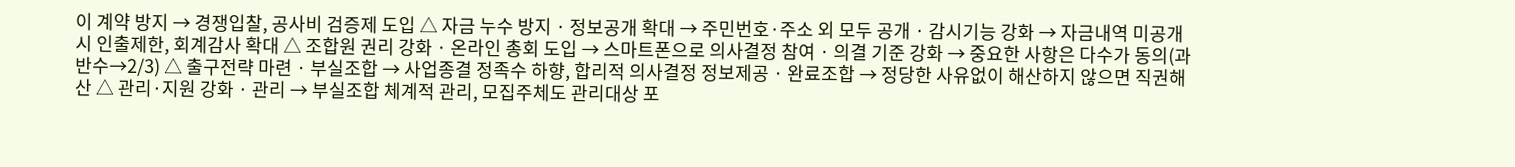이 계약 방지 → 경쟁입찰, 공사비 검증제 도입 △ 자금 누수 방지 · 정보공개 확대 → 주민번호·주소 외 모두 공개 · 감시기능 강화 → 자금내역 미공개 시 인출제한, 회계감사 확대 △ 조합원 권리 강화 · 온라인 총회 도입 → 스마트폰으로 의사결정 참여 · 의결 기준 강화 → 중요한 사항은 다수가 동의(과반수→2/3) △ 출구전략 마련 · 부실조합 → 사업종결 정족수 하향, 합리적 의사결정 정보제공 · 완료조합 → 정당한 사유없이 해산하지 않으면 직권해산 △ 관리·지원 강화 · 관리 → 부실조합 체계적 관리, 모집주체도 관리대상 포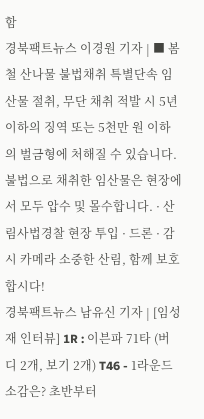함
경북팩트뉴스 이경원 기자 | ■ 봄철 산나물 불법채취 특별단속 임산물 절취, 무단 채취 적발 시 5년 이하의 징역 또는 5천만 원 이하의 벌금형에 처해질 수 있습니다. 불법으로 채취한 임산물은 현장에서 모두 압수 및 몰수합니다. · 산림사법경찰 현장 투입 · 드론 · 감시 카메라 소중한 산림, 함께 보호합시다!
경북팩트뉴스 남유신 기자 | [임성재 인터뷰] 1R : 이븐파 71타 (버디 2개, 보기 2개) T46 - 1라운드 소감은? 초반부터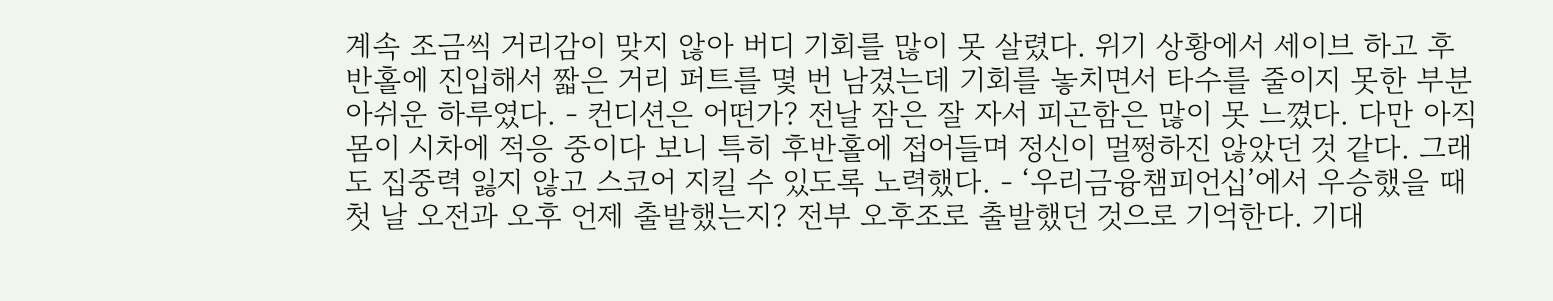계속 조금씩 거리감이 맞지 않아 버디 기회를 많이 못 살렸다. 위기 상황에서 세이브 하고 후반홀에 진입해서 짧은 거리 퍼트를 몇 번 남겼는데 기회를 놓치면서 타수를 줄이지 못한 부분 아쉬운 하루였다. - 컨디션은 어떤가? 전날 잠은 잘 자서 피곤함은 많이 못 느꼈다. 다만 아직 몸이 시차에 적응 중이다 보니 특히 후반홀에 접어들며 정신이 멀쩡하진 않았던 것 같다. 그래도 집중력 잃지 않고 스코어 지킬 수 있도록 노력했다. - ‘우리금융챔피언십’에서 우승했을 때 첫 날 오전과 오후 언제 출발했는지? 전부 오후조로 출발했던 것으로 기억한다. 기대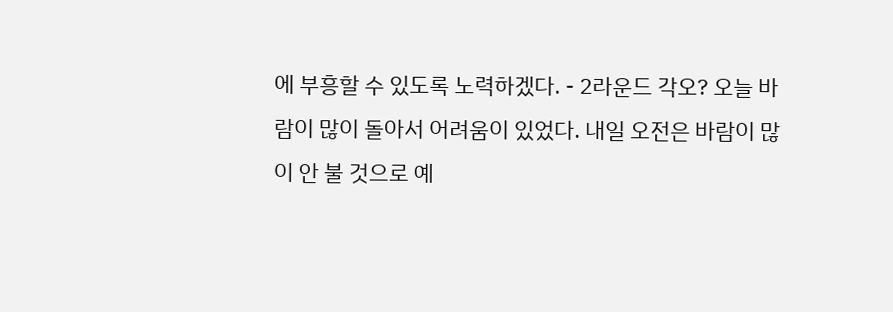에 부흥할 수 있도록 노력하겠다. - 2라운드 각오? 오늘 바람이 많이 돌아서 어려움이 있었다. 내일 오전은 바람이 많이 안 불 것으로 예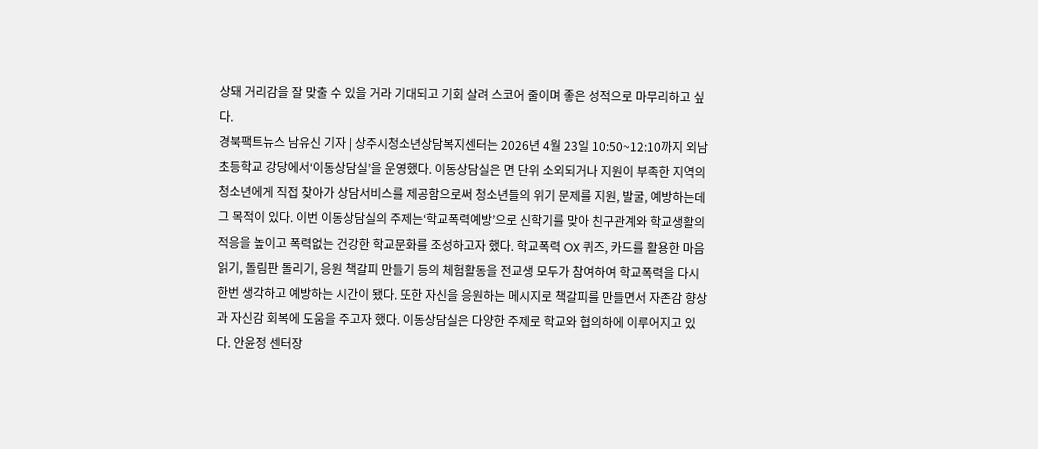상돼 거리감을 잘 맞출 수 있을 거라 기대되고 기회 살려 스코어 줄이며 좋은 성적으로 마무리하고 싶다.
경북팩트뉴스 남유신 기자 | 상주시청소년상담복지센터는 2026년 4월 23일 10:50~12:10까지 외남초등학교 강당에서‘이동상담실’을 운영했다. 이동상담실은 면 단위 소외되거나 지원이 부족한 지역의 청소년에게 직접 찾아가 상담서비스를 제공함으로써 청소년들의 위기 문제를 지원, 발굴, 예방하는데 그 목적이 있다. 이번 이동상담실의 주제는‘학교폭력예방’으로 신학기를 맞아 친구관계와 학교생활의 적응을 높이고 폭력없는 건강한 학교문화를 조성하고자 했다. 학교폭력 OX 퀴즈, 카드를 활용한 마음읽기, 돌림판 돌리기, 응원 책갈피 만들기 등의 체험활동을 전교생 모두가 참여하여 학교폭력을 다시 한번 생각하고 예방하는 시간이 됐다. 또한 자신을 응원하는 메시지로 책갈피를 만들면서 자존감 향상과 자신감 회복에 도움을 주고자 했다. 이동상담실은 다양한 주제로 학교와 협의하에 이루어지고 있다. 안윤정 센터장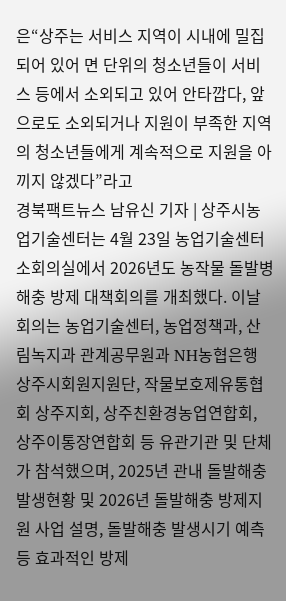은“상주는 서비스 지역이 시내에 밀집되어 있어 면 단위의 청소년들이 서비스 등에서 소외되고 있어 안타깝다, 앞으로도 소외되거나 지원이 부족한 지역의 청소년들에게 계속적으로 지원을 아끼지 않겠다”라고
경북팩트뉴스 남유신 기자 | 상주시농업기술센터는 4월 23일 농업기술센터 소회의실에서 2026년도 농작물 돌발병해충 방제 대책회의를 개최했다. 이날 회의는 농업기술센터, 농업정책과, 산림녹지과 관계공무원과 NH농협은행 상주시회원지원단, 작물보호제유통협회 상주지회, 상주친환경농업연합회, 상주이통장연합회 등 유관기관 및 단체가 참석했으며, 2025년 관내 돌발해충 발생현황 및 2026년 돌발해충 방제지원 사업 설명, 돌발해충 발생시기 예측 등 효과적인 방제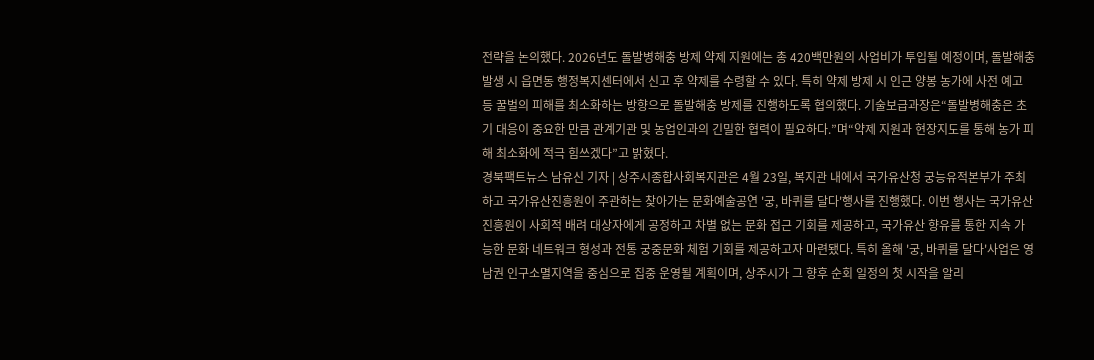전략을 논의했다. 2026년도 돌발병해충 방제 약제 지원에는 총 420백만원의 사업비가 투입될 예정이며, 돌발해충 발생 시 읍면동 행정복지센터에서 신고 후 약제를 수령할 수 있다. 특히 약제 방제 시 인근 양봉 농가에 사전 예고 등 꿀벌의 피해를 최소화하는 방향으로 돌발해충 방제를 진행하도록 협의했다. 기술보급과장은“돌발병해충은 초기 대응이 중요한 만큼 관계기관 및 농업인과의 긴밀한 협력이 필요하다.”며“약제 지원과 현장지도를 통해 농가 피해 최소화에 적극 힘쓰겠다”고 밝혔다.
경북팩트뉴스 남유신 기자 | 상주시종합사회복지관은 4월 23일, 복지관 내에서 국가유산청 궁능유적본부가 주최하고 국가유산진흥원이 주관하는 찾아가는 문화예술공연 '궁, 바퀴를 달다'행사를 진행했다. 이번 행사는 국가유산진흥원이 사회적 배려 대상자에게 공정하고 차별 없는 문화 접근 기회를 제공하고, 국가유산 향유를 통한 지속 가능한 문화 네트워크 형성과 전통 궁중문화 체험 기회를 제공하고자 마련됐다. 특히 올해 '궁, 바퀴를 달다'사업은 영남권 인구소멸지역을 중심으로 집중 운영될 계획이며, 상주시가 그 향후 순회 일정의 첫 시작을 알리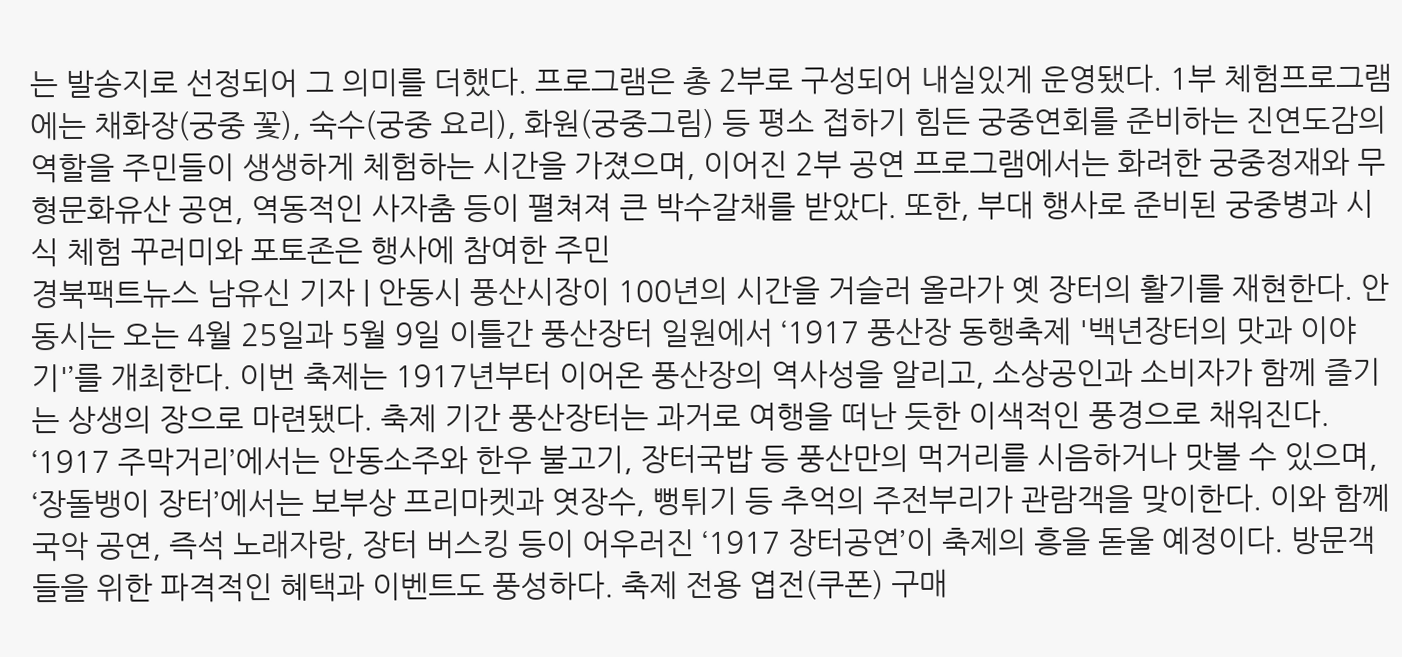는 발송지로 선정되어 그 의미를 더했다. 프로그램은 총 2부로 구성되어 내실있게 운영됐다. 1부 체험프로그램에는 채화장(궁중 꽃), 숙수(궁중 요리), 화원(궁중그림) 등 평소 접하기 힘든 궁중연회를 준비하는 진연도감의 역할을 주민들이 생생하게 체험하는 시간을 가졌으며, 이어진 2부 공연 프로그램에서는 화려한 궁중정재와 무형문화유산 공연, 역동적인 사자춤 등이 펼쳐져 큰 박수갈채를 받았다. 또한, 부대 행사로 준비된 궁중병과 시식 체험 꾸러미와 포토존은 행사에 참여한 주민
경북팩트뉴스 남유신 기자 | 안동시 풍산시장이 100년의 시간을 거슬러 올라가 옛 장터의 활기를 재현한다. 안동시는 오는 4월 25일과 5월 9일 이틀간 풍산장터 일원에서 ‘1917 풍산장 동행축제 '백년장터의 맛과 이야기'’를 개최한다. 이번 축제는 1917년부터 이어온 풍산장의 역사성을 알리고, 소상공인과 소비자가 함께 즐기는 상생의 장으로 마련됐다. 축제 기간 풍산장터는 과거로 여행을 떠난 듯한 이색적인 풍경으로 채워진다. ‘1917 주막거리’에서는 안동소주와 한우 불고기, 장터국밥 등 풍산만의 먹거리를 시음하거나 맛볼 수 있으며, ‘장돌뱅이 장터’에서는 보부상 프리마켓과 엿장수, 뻥튀기 등 추억의 주전부리가 관람객을 맞이한다. 이와 함께 국악 공연, 즉석 노래자랑, 장터 버스킹 등이 어우러진 ‘1917 장터공연’이 축제의 흥을 돋울 예정이다. 방문객들을 위한 파격적인 혜택과 이벤트도 풍성하다. 축제 전용 엽전(쿠폰) 구매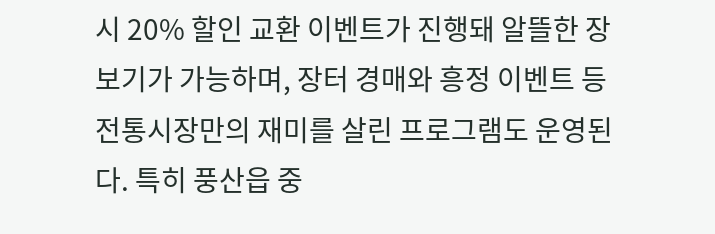시 20% 할인 교환 이벤트가 진행돼 알뜰한 장보기가 가능하며, 장터 경매와 흥정 이벤트 등 전통시장만의 재미를 살린 프로그램도 운영된다. 특히 풍산읍 중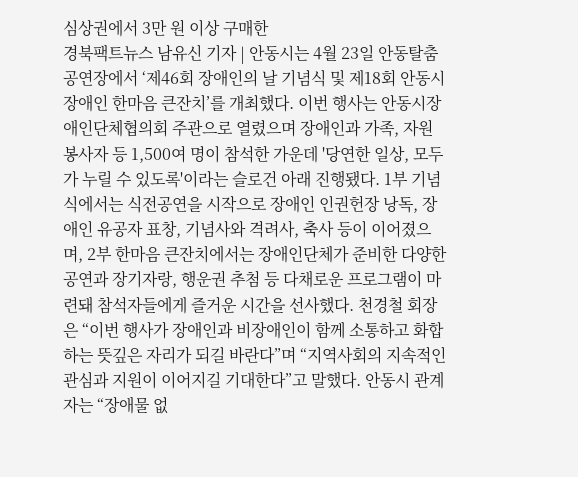심상권에서 3만 원 이상 구매한
경북팩트뉴스 남유신 기자 | 안동시는 4월 23일 안동탈춤공연장에서 ‘제46회 장애인의 날 기념식 및 제18회 안동시 장애인 한마음 큰잔치’를 개최했다. 이번 행사는 안동시장애인단체협의회 주관으로 열렸으며 장애인과 가족, 자원봉사자 등 1,500여 명이 참석한 가운데 '당연한 일상, 모두가 누릴 수 있도록'이라는 슬로건 아래 진행됐다. 1부 기념식에서는 식전공연을 시작으로 장애인 인권헌장 낭독, 장애인 유공자 표창, 기념사와 격려사, 축사 등이 이어졌으며, 2부 한마음 큰잔치에서는 장애인단체가 준비한 다양한 공연과 장기자랑, 행운권 추첨 등 다채로운 프로그램이 마련돼 참석자들에게 즐거운 시간을 선사했다. 천경철 회장은 “이번 행사가 장애인과 비장애인이 함께 소통하고 화합하는 뜻깊은 자리가 되길 바란다”며 “지역사회의 지속적인 관심과 지원이 이어지길 기대한다”고 말했다. 안동시 관계자는 “장애물 없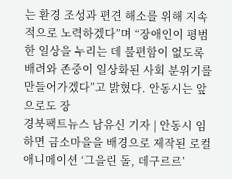는 환경 조성과 편견 해소를 위해 지속적으로 노력하겠다”며 “장애인이 평범한 일상을 누리는 데 불편함이 없도록 배려와 존중이 일상화된 사회 분위기를 만들어가겠다”고 밝혔다. 안동시는 앞으로도 장
경북팩트뉴스 남유신 기자 | 안동시 임하면 금소마을을 배경으로 제작된 로컬 애니메이션 ‘그을린 돌, 데구르르’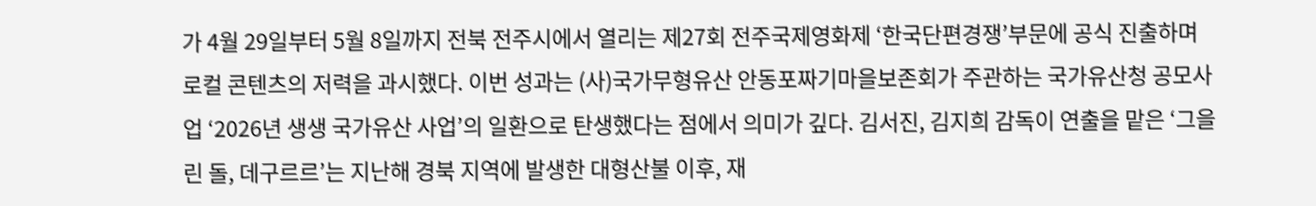가 4월 29일부터 5월 8일까지 전북 전주시에서 열리는 제27회 전주국제영화제 ‘한국단편경쟁’부문에 공식 진출하며 로컬 콘텐츠의 저력을 과시했다. 이번 성과는 (사)국가무형유산 안동포짜기마을보존회가 주관하는 국가유산청 공모사업 ‘2026년 생생 국가유산 사업’의 일환으로 탄생했다는 점에서 의미가 깊다. 김서진, 김지희 감독이 연출을 맡은 ‘그을린 돌, 데구르르’는 지난해 경북 지역에 발생한 대형산불 이후, 재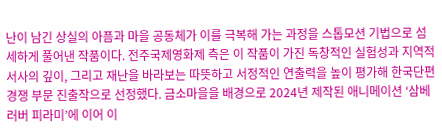난이 남긴 상실의 아픔과 마을 공동체가 이를 극복해 가는 과정을 스톱모션 기법으로 섬세하게 풀어낸 작품이다. 전주국제영화제 측은 이 작품이 가진 독창적인 실험성과 지역적 서사의 깊이, 그리고 재난을 바라보는 따뜻하고 서정적인 연출력을 높이 평가해 한국단편경쟁 부문 진출작으로 선정했다. 금소마을을 배경으로 2024년 제작된 애니메이션 ‘삼베러버 피라미’에 이어 이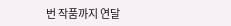번 작품까지 연달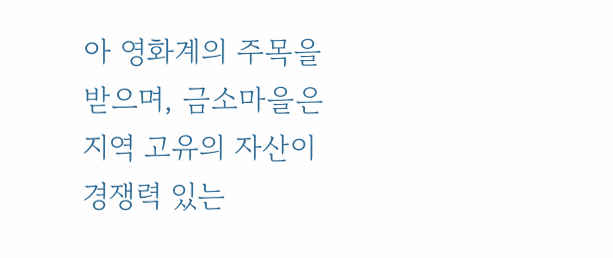아 영화계의 주목을 받으며, 금소마을은 지역 고유의 자산이 경쟁력 있는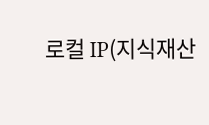로컬 IP(지식재산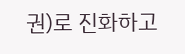권)로 진화하고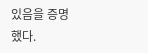있음을 증명했다.